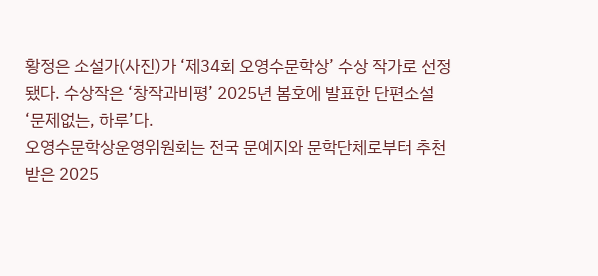황정은 소설가(사진)가 ‘제34회 오영수문학상’ 수상 작가로 선정됐다. 수상작은 ‘창작과비평’ 2025년 봄호에 발표한 단편소설 ‘문제없는, 하루’다.
오영수문학상운영위원회는 전국 문예지와 문학단체로부터 추천받은 2025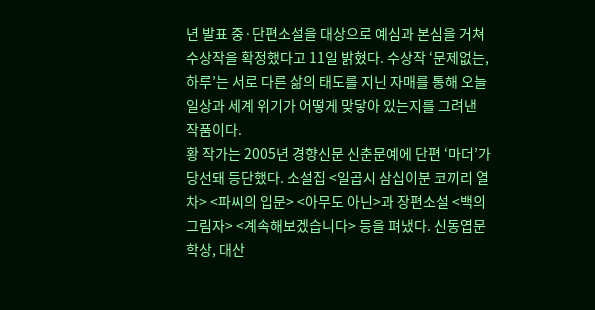년 발표 중·단편소설을 대상으로 예심과 본심을 거쳐 수상작을 확정했다고 11일 밝혔다. 수상작 ‘문제없는, 하루’는 서로 다른 삶의 태도를 지닌 자매를 통해 오늘 일상과 세계 위기가 어떻게 맞닿아 있는지를 그려낸 작품이다.
황 작가는 2005년 경향신문 신춘문예에 단편 ‘마더’가 당선돼 등단했다. 소설집 <일곱시 삼십이분 코끼리 열차> <파씨의 입문> <아무도 아닌>과 장편소설 <백의 그림자> <계속해보겠습니다> 등을 펴냈다. 신동엽문학상, 대산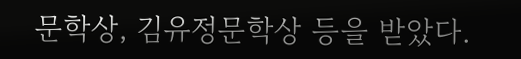문학상, 김유정문학상 등을 받았다.